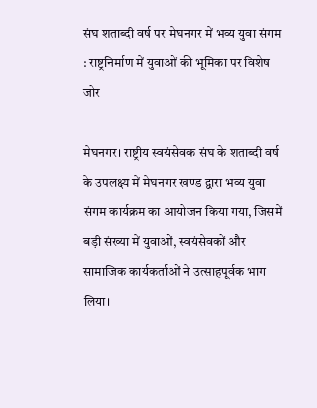संघ शताब्दी वर्ष पर मेघनगर में भव्य युवा संगम : राष्ट्रनिर्माण में युवाओं की भूमिका पर विशेष जोर

मेघनगर। राष्ट्रीय स्वयंसेवक संघ के शताब्दी वर्ष के उपलक्ष्य में मेघनगर खण्ड द्वारा भव्य युवा संगम कार्यक्रम का आयोजन किया गया, जिसमें बड़ी संख्या में युवाओं, स्वयंसेवकों और सामाजिक कार्यकर्ताओं ने उत्साहपूर्वक भाग लिया।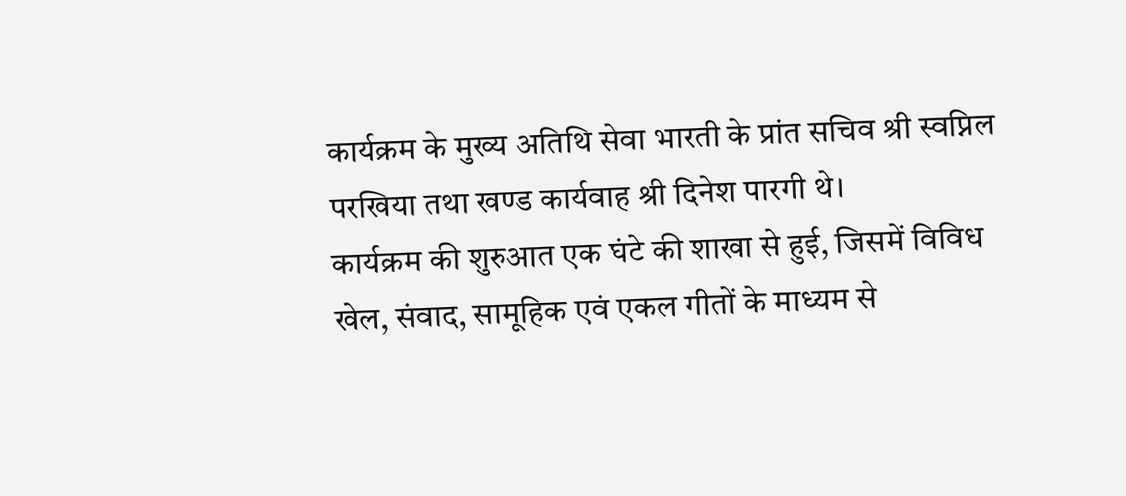कार्यक्रम के मुख्य अतिथि सेवा भारती के प्रांत सचिव श्री स्वप्निल परखिया तथा खण्ड कार्यवाह श्री दिनेश पारगी थे।
कार्यक्रम की शुरुआत एक घंटे की शाखा से हुई, जिसमें विविध खेल, संवाद, सामूहिक एवं एकल गीतों के माध्यम से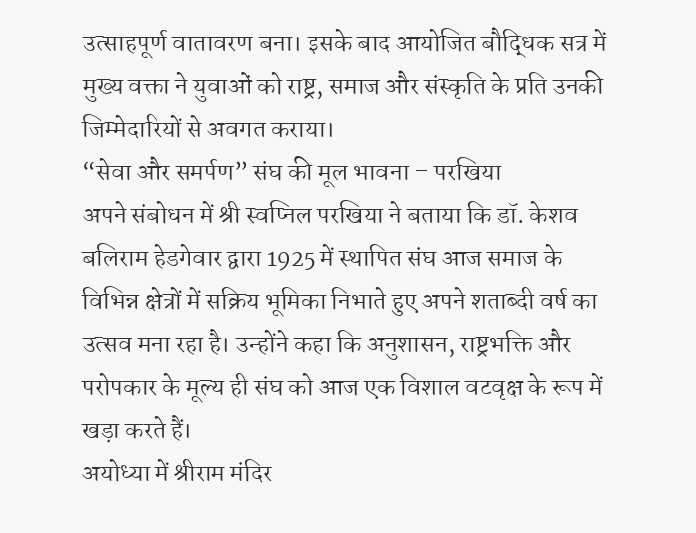उत्साहपूर्ण वातावरण बना। इसके बाद आयोजित बौद्धिक सत्र में मुख्य वक्ता ने युवाओं को राष्ट्र, समाज और संस्कृति के प्रति उनकी जिम्मेदारियों से अवगत कराया।
“सेवा और समर्पण” संघ की मूल भावना – परखिया
अपने संबोधन में श्री स्वप्निल परखिया ने बताया कि डॉ. केशव बलिराम हेडगेवार द्वारा 1925 में स्थापित संघ आज समाज के विभिन्न क्षेत्रों में सक्रिय भूमिका निभाते हुए अपने शताब्दी वर्ष का उत्सव मना रहा है। उन्होंने कहा कि अनुशासन, राष्ट्रभक्ति और परोपकार के मूल्य ही संघ को आज एक विशाल वटवृक्ष के रूप में खड़ा करते हैं।
अयोध्या में श्रीराम मंदिर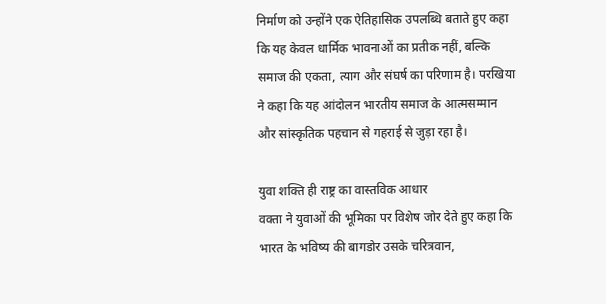निर्माण को उन्होंने एक ऐतिहासिक उपलब्धि बताते हुए कहा कि यह केवल धार्मिक भावनाओं का प्रतीक नहीं, बल्कि समाज की एकता, त्याग और संघर्ष का परिणाम है। परखिया ने कहा कि यह आंदोलन भारतीय समाज के आत्मसम्मान और सांस्कृतिक पहचान से गहराई से जुड़ा रहा है।

युवा शक्ति ही राष्ट्र का वास्तविक आधार
वक्ता ने युवाओं की भूमिका पर विशेष जोर देते हुए कहा कि भारत के भविष्य की बागडोर उसके चरित्रवान,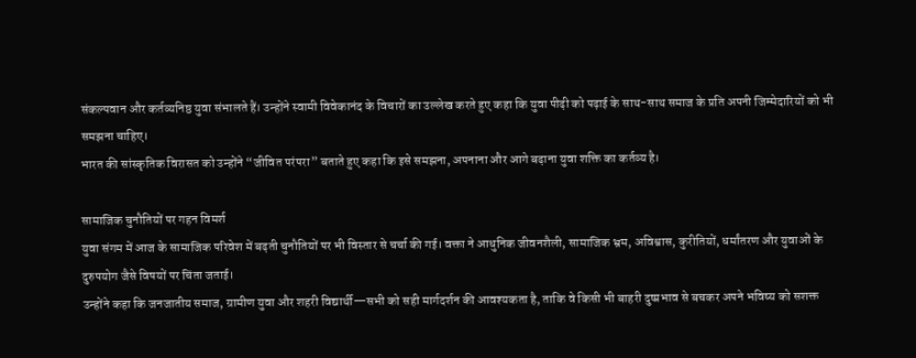संकल्पवान और कर्तव्यनिष्ठ युवा संभालते हैं। उन्होंने स्वामी विवेकानंद के विचारों का उल्लेख करते हुए कहा कि युवा पीढ़ी को पढ़ाई के साथ-साथ समाज के प्रति अपनी जिम्मेदारियों को भी समझना चाहिए।
भारत की सांस्कृतिक विरासत को उन्होंने “जीवित परंपरा” बताते हुए कहा कि इसे समझना, अपनाना और आगे बढ़ाना युवा शक्ति का कर्तव्य है।

सामाजिक चुनौतियों पर गहन विमर्श
युवा संगम में आज के सामाजिक परिवेश में बढ़ती चुनौतियों पर भी विस्तार से चर्चा की गई। वक्ता ने आधुनिक जीवनशैली, सामाजिक भ्रम, अविश्वास, कुरीतियों, धर्मांतरण और युवाओं के दुरुपयोग जैसे विषयों पर चिंता जताई।
उन्होंने कहा कि जनजातीय समाज, ग्रामीण युवा और शहरी विद्यार्थी—सभी को सही मार्गदर्शन की आवश्यकता है, ताकि वे किसी भी बाहरी दुष्प्रभाव से बचकर अपने भविष्य को सशक्त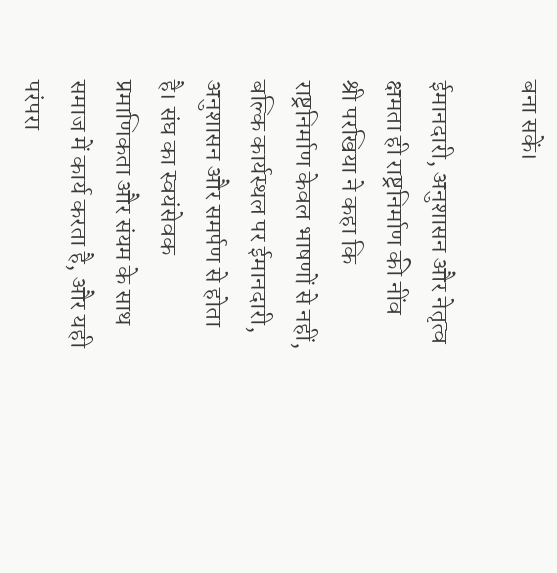बना सकें।

ईमानदारी, अनुशासन और नेतृत्व क्षमता ही राष्ट्रनिर्माण की नींव
श्री परखिया ने कहा कि राष्ट्रनिर्माण केवल भाषणों से नहीं, बल्कि कार्यस्थल पर ईमानदारी, अनुशासन और समर्पण से होता है। संघ का स्वयंसेवक प्रमाणिकता और संयम के साथ समाज में कार्य करता है, और यही परंपरा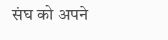संघ को अपने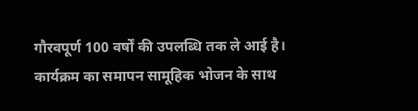गौरवपूर्ण 100 वर्षों की उपलब्धि तक ले आई है।
कार्यक्रम का समापन सामूहिक भोजन के साथ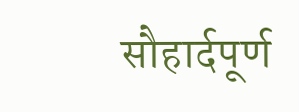सौहार्दपूर्ण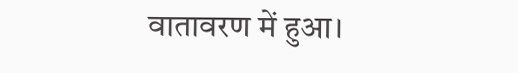वातावरण में हुआ।